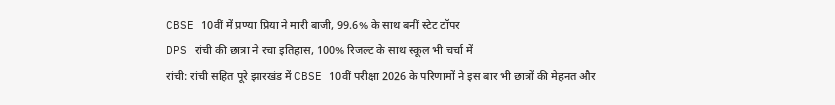CBSE 10वीं में प्रण्या प्रिया ने मारी बाजी, 99.6% के साथ बनीं स्टेट टॉपर
DPS रांची की छात्रा ने रचा इतिहास, 100% रिजल्ट के साथ स्कूल भी चर्चा में
रांची: रांची सहित पूरे झारखंड में CBSE 10वीं परीक्षा 2026 के परिणामों ने इस बार भी छात्रों की मेहनत और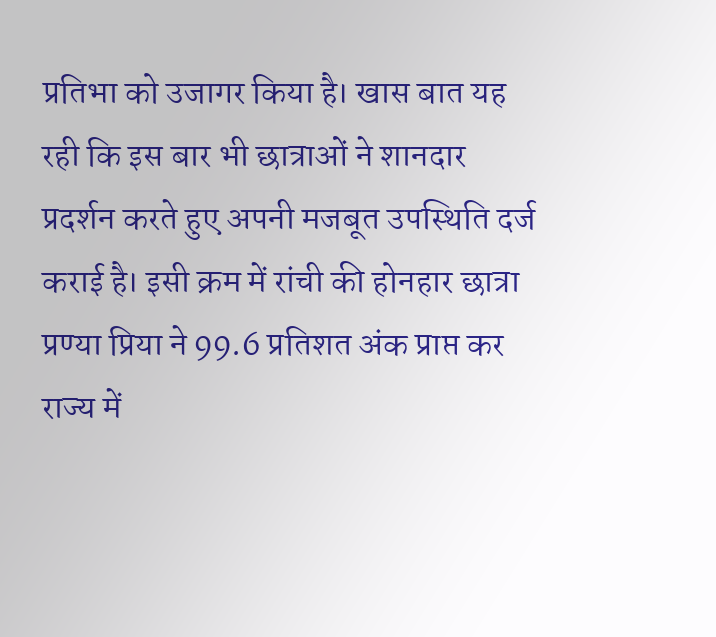प्रतिभा को उजागर किया है। खास बात यह रही कि इस बार भी छात्राओं ने शानदार प्रदर्शन करते हुए अपनी मजबूत उपस्थिति दर्ज कराई है। इसी क्रम में रांची की होनहार छात्रा प्रण्या प्रिया ने 99.6 प्रतिशत अंक प्राप्त कर राज्य में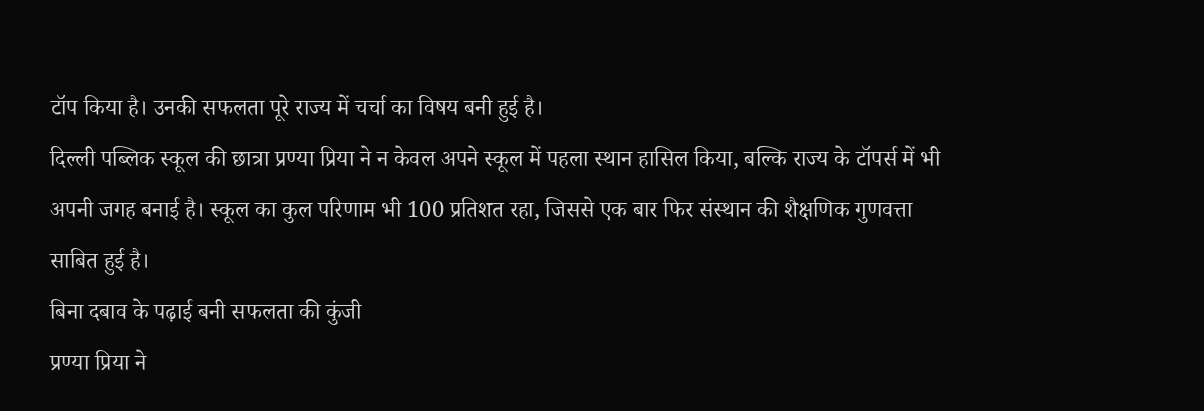टॉप किया है। उनकी सफलता पूरे राज्य में चर्चा का विषय बनी हुई है।
दिल्ली पब्लिक स्कूल की छात्रा प्रण्या प्रिया ने न केवल अपने स्कूल में पहला स्थान हासिल किया, बल्कि राज्य के टॉपर्स में भी अपनी जगह बनाई है। स्कूल का कुल परिणाम भी 100 प्रतिशत रहा, जिससे एक बार फिर संस्थान की शैक्षणिक गुणवत्ता साबित हुई है।
बिना दबाव के पढ़ाई बनी सफलता की कुंजी
प्रण्या प्रिया ने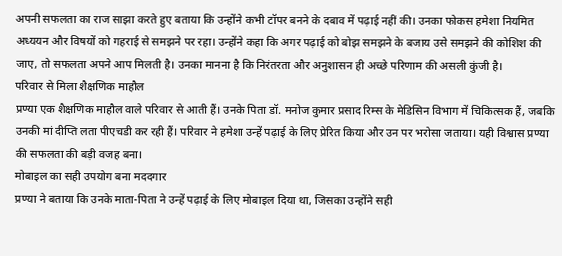अपनी सफलता का राज साझा करते हुए बताया कि उन्होंने कभी टॉपर बनने के दबाव में पढ़ाई नहीं की। उनका फोकस हमेशा नियमित अध्ययन और विषयों को गहराई से समझने पर रहा। उन्होंने कहा कि अगर पढ़ाई को बोझ समझने के बजाय उसे समझने की कोशिश की जाए, तो सफलता अपने आप मिलती है। उनका मानना है कि निरंतरता और अनुशासन ही अच्छे परिणाम की असली कुंजी है।
परिवार से मिला शैक्षणिक माहौल
प्रण्या एक शैक्षणिक माहौल वाले परिवार से आती हैं। उनके पिता डॉ. मनोज कुमार प्रसाद रिम्स के मेडिसिन विभाग में चिकित्सक हैं, जबकि उनकी मां दीप्ति लता पीएचडी कर रही हैं। परिवार ने हमेशा उन्हें पढ़ाई के लिए प्रेरित किया और उन पर भरोसा जताया। यही विश्वास प्रण्या की सफलता की बड़ी वजह बना।
मोबाइल का सही उपयोग बना मददगार
प्रण्या ने बताया कि उनके माता-पिता ने उन्हें पढ़ाई के लिए मोबाइल दिया था, जिसका उन्होंने सही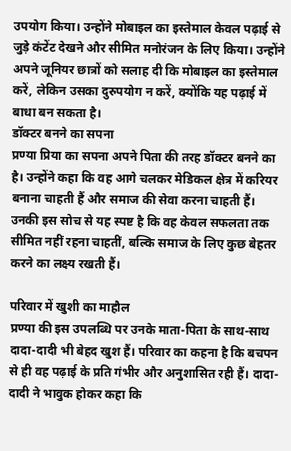उपयोग किया। उन्होंने मोबाइल का इस्तेमाल केवल पढ़ाई से जुड़े कंटेंट देखने और सीमित मनोरंजन के लिए किया। उन्होंने अपने जूनियर छात्रों को सलाह दी कि मोबाइल का इस्तेमाल करें, लेकिन उसका दुरुपयोग न करें, क्योंकि यह पढ़ाई में बाधा बन सकता है।
डॉक्टर बनने का सपना
प्रण्या प्रिया का सपना अपने पिता की तरह डॉक्टर बनने का है। उन्होंने कहा कि वह आगे चलकर मेडिकल क्षेत्र में करियर बनाना चाहती हैं और समाज की सेवा करना चाहती हैं। उनकी इस सोच से यह स्पष्ट है कि वह केवल सफलता तक सीमित नहीं रहना चाहतीं, बल्कि समाज के लिए कुछ बेहतर करने का लक्ष्य रखती हैं।

परिवार में खुशी का माहौल
प्रण्या की इस उपलब्धि पर उनके माता-पिता के साथ-साथ दादा-दादी भी बेहद खुश हैं। परिवार का कहना है कि बचपन से ही वह पढ़ाई के प्रति गंभीर और अनुशासित रही हैं। दादा-दादी ने भावुक होकर कहा कि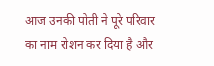आज उनकी पोती ने पूरे परिवार का नाम रोशन कर दिया है और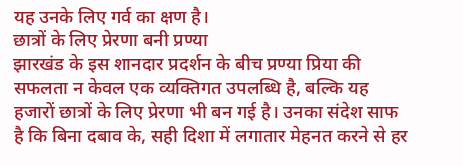यह उनके लिए गर्व का क्षण है।
छात्रों के लिए प्रेरणा बनी प्रण्या
झारखंड के इस शानदार प्रदर्शन के बीच प्रण्या प्रिया की सफलता न केवल एक व्यक्तिगत उपलब्धि है, बल्कि यह हजारों छात्रों के लिए प्रेरणा भी बन गई है। उनका संदेश साफ है कि बिना दबाव के, सही दिशा में लगातार मेहनत करने से हर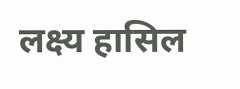लक्ष्य हासिल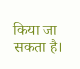किया जा सकता है।